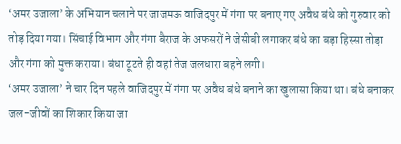‘अमर उजाला’ के अभियान चलाने पर जाजमऊ वाजिदपुर में गंगा पर बनाए गए अवैध बंधे को गुरुवार को तोड़ दिया गया। सिंचाई विभाग और गंगा बैराज के अफसरों ने जेसीबी लगाकर बंधे का बड़ा हिस्सा तोड़ा और गंगा को मुक्त कराया। बंधा टूटते ही वहां तेज जलधारा बहने लगी।
‘अमर उजाला’ ने चार दिन पहले वाजिदपुर में गंगा पर अवैध बंधे बनाने का खुलासा किया था। बंधे बनाकर जल-जीवों का शिकार किया जा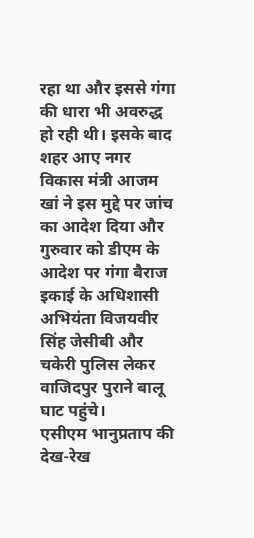रहा था और इससे गंगा की धारा भी अवरुद्ध हो रही थी। इसके बाद शहर आए नगर विकास मंत्री आजम खां ने इस मुद्दे पर जांच का आदेश दिया और गुरुवार को डीएम के आदेश पर गंगा बैराज इकाई के अधिशासी अभियंता विजयवीर सिंह जेसीबी और चकेरी पुलिस लेकर वाजिदपुर पुराने बालू घाट पहुंचे।
एसीएम भानुप्रताप की देख-रेख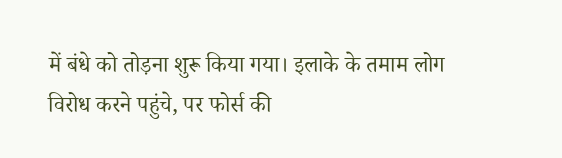में बंधे को तोड़ना शुरू किया गया। इलाके के तमाम लोग विरोध करने पहुंचे, पर फोर्स की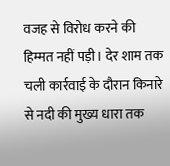वजह से विरोध करने की हिम्मत नहीं पड़ी। देर शाम तक चली कार्रवाई के दौरान किनारे से नदी की मुख्य धारा तक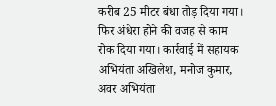करीब 25 मीटर बंधा तोड़ दिया गया। फिर अंधेरा होने की वजह से काम रोक दिया गया। कार्रवाई में सहायक अभियंता अखिलेश, मनोज कुमार, अवर अभियंता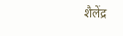शैलेंद्र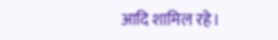आदि शामिल रहे।